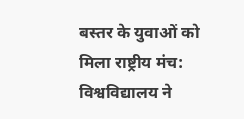बस्तर के युवाओं को मिला राष्ट्रीय मंच: विश्वविद्यालय ने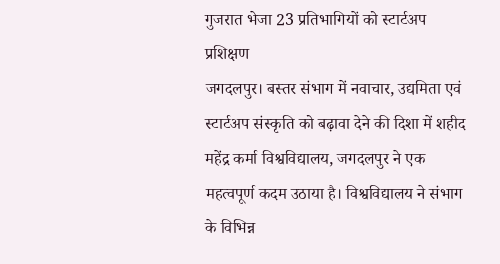गुजरात भेजा 23 प्रतिभागियों को स्टार्टअप प्रशिक्षण
जगदलपुर। बस्तर संभाग में नवाचार, उद्यमिता एवं स्टार्टअप संस्कृति को बढ़ावा देने की दिशा में शहीद महेंद्र कर्मा विश्वविद्यालय, जगदलपुर ने एक महत्वपूर्ण कदम उठाया है। विश्वविद्यालय ने संभाग के विभिन्न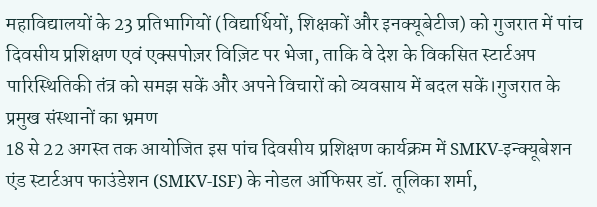महाविद्यालयों के 23 प्रतिभागियों (विद्यार्थियों, शिक्षकों और इनक्यूबेटीज) को गुजरात में पांच दिवसीय प्रशिक्षण एवं एक्सपोज़र विज़िट पर भेजा, ताकि वे देश के विकसित स्टार्टअप पारिस्थितिकी तंत्र को समझ सकें और अपने विचारों को व्यवसाय में बदल सकें।गुजरात के प्रमुख संस्थानों का भ्रमण
18 से 22 अगस्त तक आयोजित इस पांच दिवसीय प्रशिक्षण कार्यक्रम में SMKV-इन्क्यूबेशन एंड स्टार्टअप फाउंडेशन (SMKV-ISF) के नोडल ऑफिसर डॉ. तूलिका शर्मा,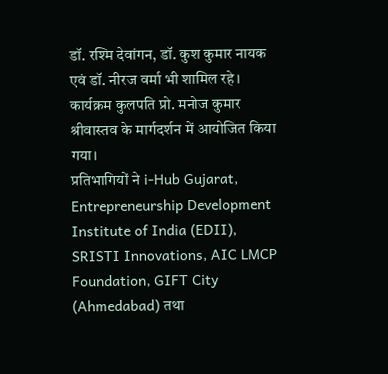डॉ. रश्मि देवांगन, डॉ. कुश कुमार नायक एवं डॉ. नीरज वर्मा भी शामिल रहे। कार्यक्रम कुलपति प्रो. मनोज कुमार श्रीवास्तव के मार्गदर्शन में आयोजित किया गया।
प्रतिभागियों ने i-Hub Gujarat, Entrepreneurship Development Institute of India (EDII), SRISTI Innovations, AIC LMCP Foundation, GIFT City (Ahmedabad) तथा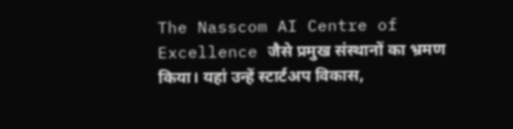The Nasscom AI Centre of Excellence जैसे प्रमुख संस्थानों का भ्रमण किया। यहां उन्हें स्टार्टअप विकास,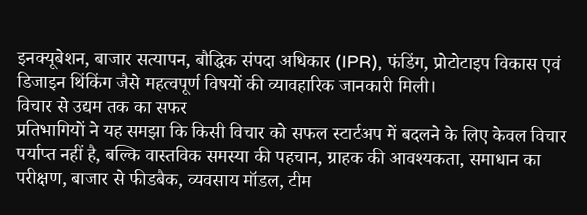इनक्यूबेशन, बाजार सत्यापन, बौद्धिक संपदा अधिकार (IPR), फंडिंग, प्रोटोटाइप विकास एवं डिजाइन थिंकिंग जैसे महत्वपूर्ण विषयों की व्यावहारिक जानकारी मिली।
विचार से उद्यम तक का सफर
प्रतिभागियों ने यह समझा कि किसी विचार को सफल स्टार्टअप में बदलने के लिए केवल विचार पर्याप्त नहीं है, बल्कि वास्तविक समस्या की पहचान, ग्राहक की आवश्यकता, समाधान का परीक्षण, बाजार से फीडबैक, व्यवसाय मॉडल, टीम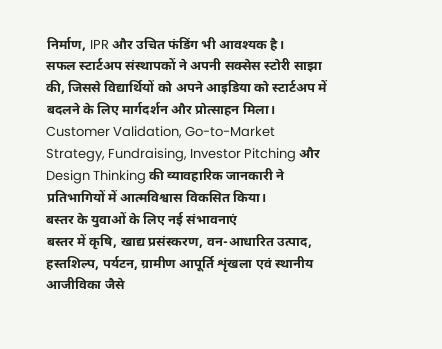निर्माण, IPR और उचित फंडिंग भी आवश्यक है।
सफल स्टार्टअप संस्थापकों ने अपनी सक्सेस स्टोरी साझा की, जिससे विद्यार्थियों को अपने आइडिया को स्टार्टअप में बदलने के लिए मार्गदर्शन और प्रोत्साहन मिला। Customer Validation, Go-to-Market Strategy, Fundraising, Investor Pitching और Design Thinking की व्यावहारिक जानकारी ने प्रतिभागियों में आत्मविश्वास विकसित किया।
बस्तर के युवाओं के लिए नई संभावनाएं
बस्तर में कृषि, खाद्य प्रसंस्करण, वन-आधारित उत्पाद, हस्तशिल्प, पर्यटन, ग्रामीण आपूर्ति शृंखला एवं स्थानीय आजीविका जैसे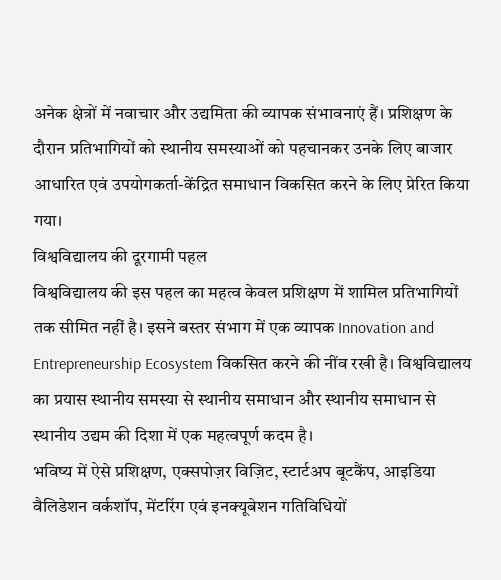अनेक क्षेत्रों में नवाचार और उद्यमिता की व्यापक संभावनाएं हैं। प्रशिक्षण के दौरान प्रतिभागियों को स्थानीय समस्याओं को पहचानकर उनके लिए बाजार आधारित एवं उपयोगकर्ता-केंद्रित समाधान विकसित करने के लिए प्रेरित किया गया।
विश्वविद्यालय की दूरगामी पहल
विश्वविद्यालय की इस पहल का महत्व केवल प्रशिक्षण में शामिल प्रतिभागियों तक सीमित नहीं है। इसने बस्तर संभाग में एक व्यापक Innovation and Entrepreneurship Ecosystem विकसित करने की नींव रखी है। विश्वविद्यालय का प्रयास स्थानीय समस्या से स्थानीय समाधान और स्थानीय समाधान से स्थानीय उद्यम की दिशा में एक महत्वपूर्ण कदम है।
भविष्य में ऐसे प्रशिक्षण, एक्सपोज़र विज़िट, स्टार्टअप बूटकैंप, आइडिया वैलिडेशन वर्कशॉप, मेंटरिंग एवं इनक्यूबेशन गतिविधियों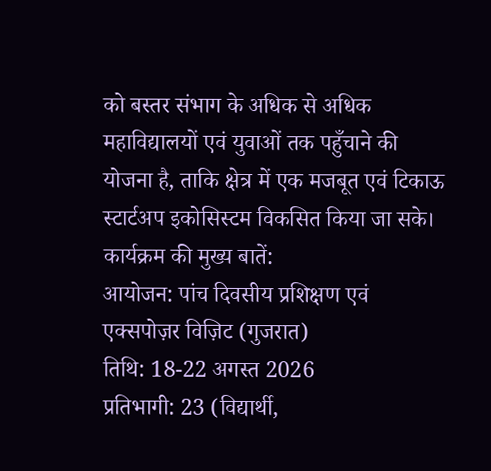को बस्तर संभाग के अधिक से अधिक महाविद्यालयों एवं युवाओं तक पहुँचाने की योजना है, ताकि क्षेत्र में एक मजबूत एवं टिकाऊ स्टार्टअप इकोसिस्टम विकसित किया जा सके।
कार्यक्रम की मुख्य बातें:
आयोजन: पांच दिवसीय प्रशिक्षण एवं एक्सपोज़र विज़िट (गुजरात)
तिथि: 18-22 अगस्त 2026
प्रतिभागी: 23 (विद्यार्थी,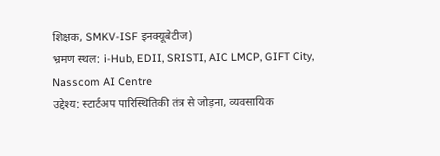शिक्षक, SMKV-ISF इनक्यूबेटीज)
भ्रमण स्थल: i-Hub, EDII, SRISTI, AIC LMCP, GIFT City, Nasscom AI Centre
उद्देश्य: स्टार्टअप पारिस्थितिकी तंत्र से जोड़ना, व्यवसायिक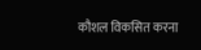कौशल विकसित करना